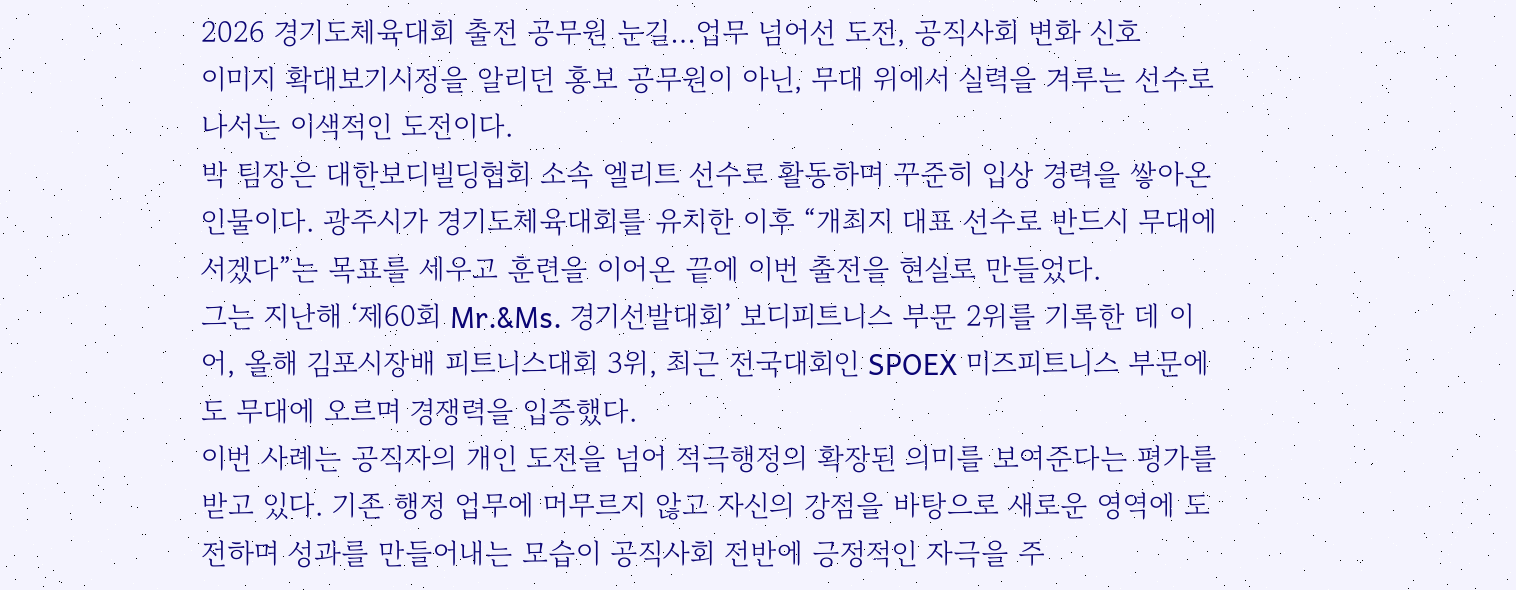2026 경기도체육대회 출전 공무원 눈길…업무 넘어선 도전, 공직사회 변화 신호
이미지 확대보기시정을 알리던 홍보 공무원이 아닌, 무대 위에서 실력을 겨루는 선수로 나서는 이색적인 도전이다.
박 팀장은 대한보디빌딩협회 소속 엘리트 선수로 활동하며 꾸준히 입상 경력을 쌓아온 인물이다. 광주시가 경기도체육대회를 유치한 이후 “개최지 대표 선수로 반드시 무대에 서겠다”는 목표를 세우고 훈련을 이어온 끝에 이번 출전을 현실로 만들었다.
그는 지난해 ‘제60회 Mr.&Ms. 경기선발대회’ 보디피트니스 부문 2위를 기록한 데 이어, 올해 김포시장배 피트니스대회 3위, 최근 전국대회인 SPOEX 미즈피트니스 부문에도 무대에 오르며 경쟁력을 입증했다.
이번 사례는 공직자의 개인 도전을 넘어 적극행정의 확장된 의미를 보여준다는 평가를 받고 있다. 기존 행정 업무에 머무르지 않고 자신의 강점을 바탕으로 새로운 영역에 도전하며 성과를 만들어내는 모습이 공직사회 전반에 긍정적인 자극을 주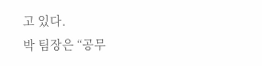고 있다.
박 팀장은 “공무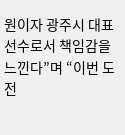원이자 광주시 대표 선수로서 책임감을 느낀다”며 “이번 도전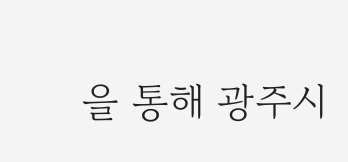을 통해 광주시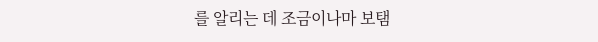를 알리는 데 조금이나마 보탬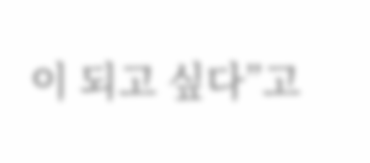이 되고 싶다”고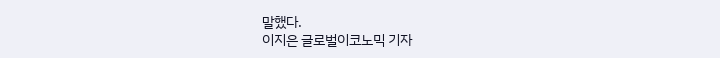말했다.
이지은 글로벌이코노믹 기자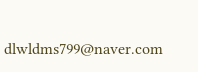dlwldms799@naver.com